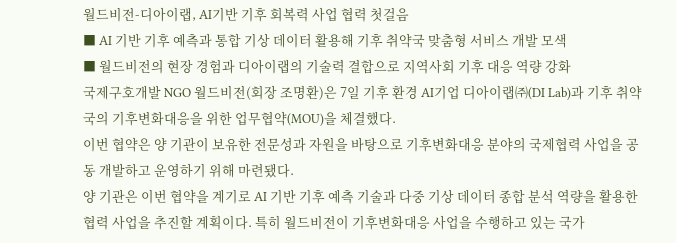월드비전-디아이랩, AI기반 기후 회복력 사업 협력 첫걸음
■ AI 기반 기후 예측과 통합 기상 데이터 활용해 기후 취약국 맞춤형 서비스 개발 모색
■ 월드비전의 현장 경험과 디아이랩의 기술력 결합으로 지역사회 기후 대응 역량 강화
국제구호개발 NGO 월드비전(회장 조명환)은 7일 기후 환경 AI기업 디아이랩㈜(DI Lab)과 기후 취약국의 기후변화대응을 위한 업무협약(MOU)을 체결했다.
이번 협약은 양 기관이 보유한 전문성과 자원을 바탕으로 기후변화대응 분야의 국제협력 사업을 공동 개발하고 운영하기 위해 마련됐다.
양 기관은 이번 협약을 계기로 AI 기반 기후 예측 기술과 다중 기상 데이터 종합 분석 역량을 활용한 협력 사업을 추진할 계획이다. 특히 월드비전이 기후변화대응 사업을 수행하고 있는 국가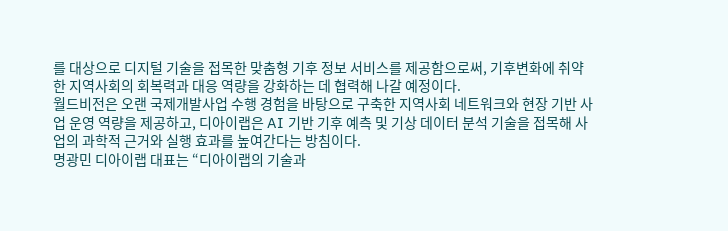를 대상으로 디지털 기술을 접목한 맞춤형 기후 정보 서비스를 제공함으로써, 기후변화에 취약한 지역사회의 회복력과 대응 역량을 강화하는 데 협력해 나갈 예정이다.
월드비전은 오랜 국제개발사업 수행 경험을 바탕으로 구축한 지역사회 네트워크와 현장 기반 사업 운영 역량을 제공하고, 디아이랩은 AI 기반 기후 예측 및 기상 데이터 분석 기술을 접목해 사업의 과학적 근거와 실행 효과를 높여간다는 방침이다.
명광민 디아이랩 대표는 “디아이랩의 기술과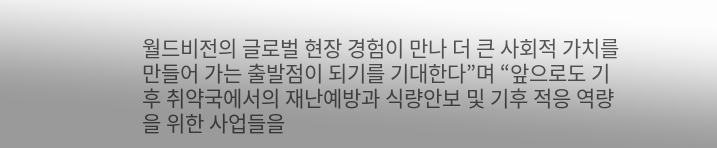월드비전의 글로벌 현장 경험이 만나 더 큰 사회적 가치를 만들어 가는 출발점이 되기를 기대한다”며 “앞으로도 기후 취약국에서의 재난예방과 식량안보 및 기후 적응 역량을 위한 사업들을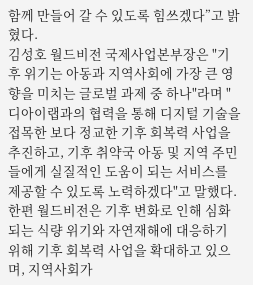함께 만들어 갈 수 있도록 힘쓰겠다”고 밝혔다.
김성호 월드비전 국제사업본부장은 "기후 위기는 아동과 지역사회에 가장 큰 영향을 미치는 글로벌 과제 중 하나"라며 "디아이랩과의 협력을 통해 디지털 기술을 접목한 보다 정교한 기후 회복력 사업을 추진하고, 기후 취약국 아동 및 지역 주민들에게 실질적인 도움이 되는 서비스를 제공할 수 있도록 노력하겠다"고 말했다.
한편 월드비전은 기후 변화로 인해 심화되는 식량 위기와 자연재해에 대응하기 위해 기후 회복력 사업을 확대하고 있으며, 지역사회가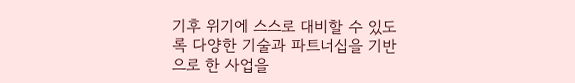기후 위기에 스스로 대비할 수 있도록 다양한 기술과 파트너십을 기반으로 한 사업을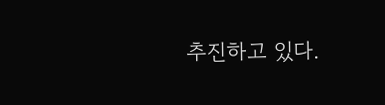추진하고 있다.